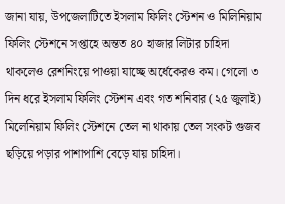জানা যায়, উপজেলাটিতে ইসলাম ফিলিং স্টেশন ও মিলিনিয়াম ফিলিং স্টেশনে সপ্তাহে অন্তত ৪০ হাজার লিটার চাহিদা থাকলেও রেশনিংয়ে পাওয়া যাচ্ছে অর্ধেকেরও কম। গেলো ৩ দিন ধরে ইসলাম ফিলিং স্টেশন এবং গত শনিবার (২৫ জুলাই) মিলেনিয়াম ফিলিং স্টেশনে তেল না থাকায় তেল সংকট গুজব ছড়িয়ে পড়ার পাশাপাশি বেড়ে যায় চাহিদা।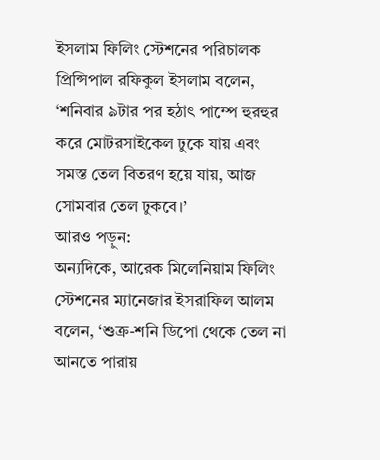ইসলাম ফিলিং স্টেশনের পরিচালক প্রিন্সিপাল রফিকুল ইসলাম বলেন, ‘শনিবার ৯টার পর হঠাৎ পাম্পে হুরহুর করে মোটরসাইকেল ঢুকে যায় এবং সমস্ত তেল বিতরণ হয়ে যায়, আজ সোমবার তেল ঢুকবে।’
আরও পড়ুন:
অন্যদিকে, আরেক মিলেনিয়াম ফিলিং স্টেশনের ম্যানেজার ইসরাফিল আলম বলেন, ‘শুক্র-শনি ডিপো থেকে তেল না আনতে পারায়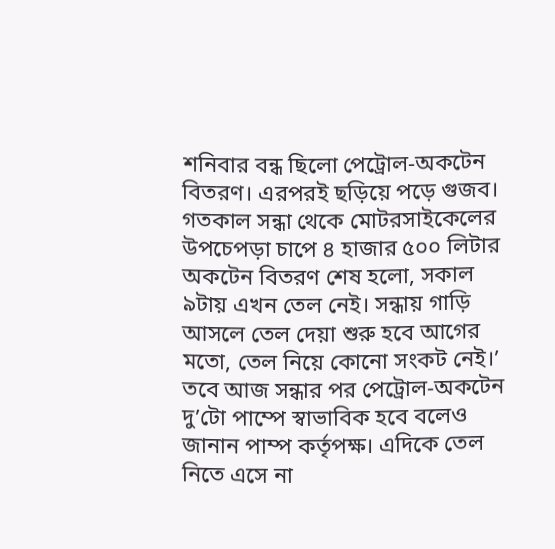শনিবার বন্ধ ছিলো পেট্রোল-অকটেন বিতরণ। এরপরই ছড়িয়ে পড়ে গুজব। গতকাল সন্ধা থেকে মোটরসাইকেলের উপচেপড়া চাপে ৪ হাজার ৫০০ লিটার অকটেন বিতরণ শেষ হলো, সকাল ৯টায় এখন তেল নেই। সন্ধায় গাড়ি আসলে তেল দেয়া শুরু হবে আগের মতো, তেল নিয়ে কোনো সংকট নেই।’
তবে আজ সন্ধার পর পেট্রোল-অকটেন দু’টো পাম্পে স্বাভাবিক হবে বলেও জানান পাম্প কর্তৃপক্ষ। এদিকে তেল নিতে এসে না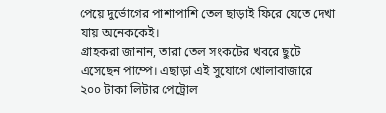পেয়ে দুর্ভোগের পাশাপাশি তেল ছাড়াই ফিরে যেতে দেখা যায় অনেককেই।
গ্রাহকরা জানান, তারা তেল সংকটের খবরে ছুটে এসেছেন পাম্পে। এছাড়া এই সুযোগে খোলাবাজারে ২০০ টাকা লিটার পেট্রোল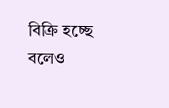বিক্রি হচ্ছে বলেও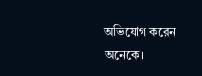অভিযোগ করেন অনেকে।